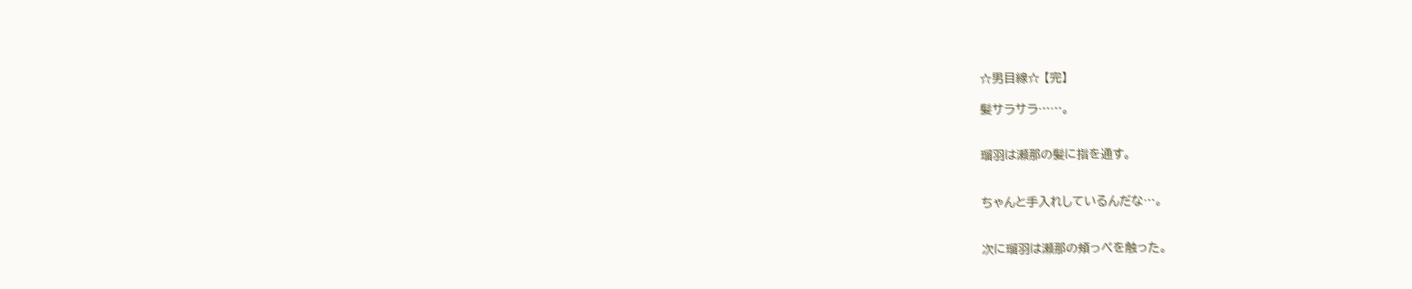☆男目線☆ 【完】

髪サラサラ……。


瑠羽は瀬那の髪に指を通す。


ちゃんと手入れしているんだな…。


次に瑠羽は瀬那の頬っぺを触った。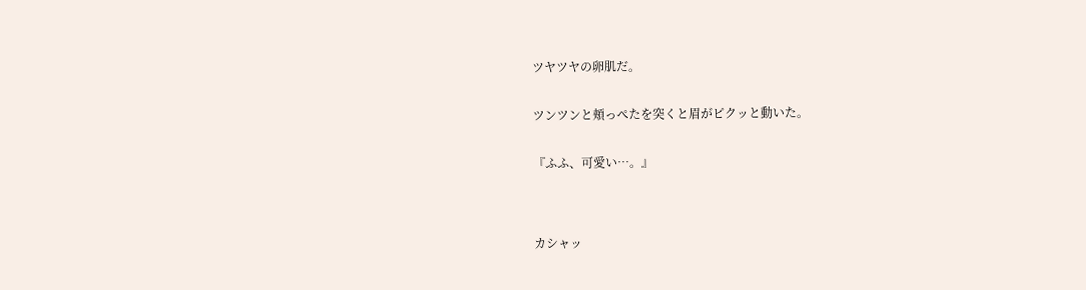ツヤツヤの卵肌だ。


ツンツンと頬っぺたを突くと眉がピクッと動いた。


『ふふ、可愛い…。』




カシャッ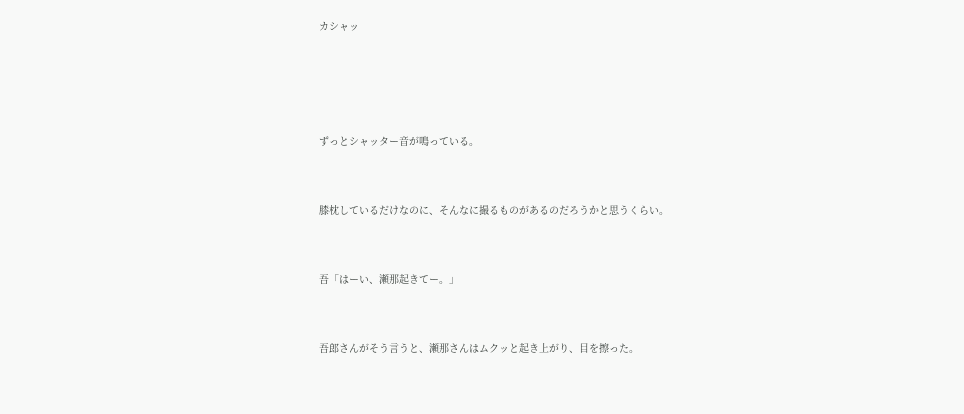カシャッ




ずっとシャッター音が鳴っている。


膝枕しているだけなのに、そんなに撮るものがあるのだろうかと思うくらい。


吾「はーい、瀬那起きてー。」


吾郎さんがそう言うと、瀬那さんはムクッと起き上がり、目を擦った。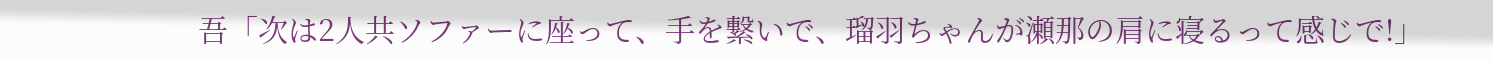吾「次は2人共ソファーに座って、手を繋いで、瑠羽ちゃんが瀬那の肩に寝るって感じで!」